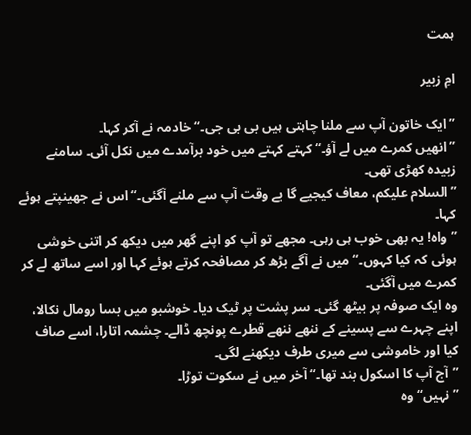ہمت

امِ زبیر

’’ایک خاتون آپ سے ملنا چاہتی ہیں بی بی جی۔‘‘ خادمہ نے آکر کہا۔
’’انھیں کمرے میں لے آؤ۔‘‘ کہتے کہتے میں خود برآمدے میں نکل آئی۔ سامنے زبیدہ کھڑی تھی۔
’’السلام علیکم، معاف کیجیے گا بے وقت آپ سے ملنے آگئی۔‘‘ اس نے جھینپتے ہوئے کہا۔
’’واہ! یہ بھی خوب ہی رہی۔ مجھے تو آپ کو اپنے گھر میں دیکھ کر اتنی خوشی ہوئی کہ کیا کہوں۔‘‘ میں نے آگے بڑھ کر مصافحہ کرتے ہوئے کہا اور اسے ساتھ لے کر کمرے میں آگئی۔
وہ ایک صوفہ پر بیٹھ گئی۔ سر پشت پر ٹیک دیا۔ خوشبو میں بسا رومال نکالا، اپنے چہرے سے پسینے کے ننھے ننھے قطرے پونچھ ڈالے۔ چشمہ اتارا، اسے صاف کیا اور خاموشی سے میری طرف دیکھنے لگی۔
’’آج آپ کا اسکول بند تھا۔‘‘ آخر میں نے سکوت توڑا۔
’’نہیں‘‘ وہ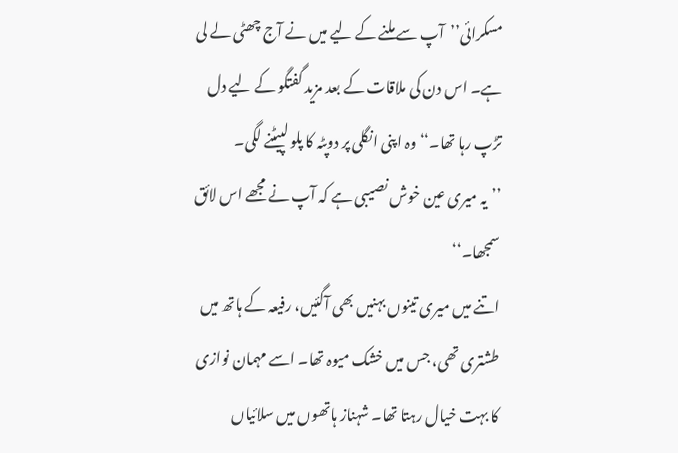مسکرائی’’آپ سے ملنے کے لیے میں نے آج چھٹی لے لی ہے۔ اس دن کی ملاقات کے بعد مزید گفتگو کے لیے دل تڑپ رہا تھا۔‘‘ وہ اپنی انگلی پر دوپٹہ کا پلو لپیٹنے لگی۔
’’یہ میری عین خوش نصیبی ہے کہ آپ نے مجھے اس لائق سمجھا۔‘‘
اتنے میں میری تینوں بہنیں بھی آگئیں، رفیعہ کے ہاتھ میں طشتری تھی، جس میں خشک میوہ تھا۔ اسے مہمان نوازی کا بہت خیال رہتا تھا۔ شہناز ہاتھوں میں سلائیاں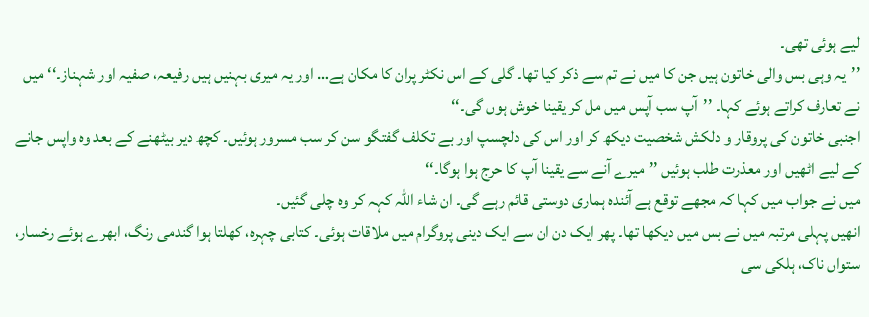لیے ہوئی تھی۔
’’یہ وہی بس والی خاتون ہیں جن کا میں نے تم سے ذکر کیا تھا۔ گلی کے اس نکٹر پران کا مکان ہے… اور یہ میری بہنیں ہیں رفیعہ، صفیہ اور شہناز۔‘‘ میں نے تعارف کراتے ہوئے کہا۔ ’’آپ سب آپس میں مل کر یقینا خوش ہوں گی۔‘‘
اجنبی خاتون کی پروقار و دلکش شخصیت دیکھ کر اور اس کی دلچسپ اور بے تکلف گفتگو سن کر سب مسرور ہوئیں۔ کچھ دیر بیٹھنے کے بعد وہ واپس جانے کے لیے اٹھیں اور معذرت طلب ہوئیں ’’میرے آنے سے یقینا آپ کا حرج ہوا ہوگا۔‘‘
میں نے جواب میں کہا کہ مجھے توقع ہے آئندہ ہماری دوستی قائم رہے گی۔ ان شاء اللہ کہہ کر وہ چلی گئیں۔
انھیں پہلی مرتبہ میں نے بس میں دیکھا تھا۔ پھر ایک دن ان سے ایک دینی پروگرام میں ملاقات ہوئی۔ کتابی چہرہ، کھلتا ہوا گندمی رنگ، ابھرے ہوئے رخسار، ستواں ناک، ہلکی سی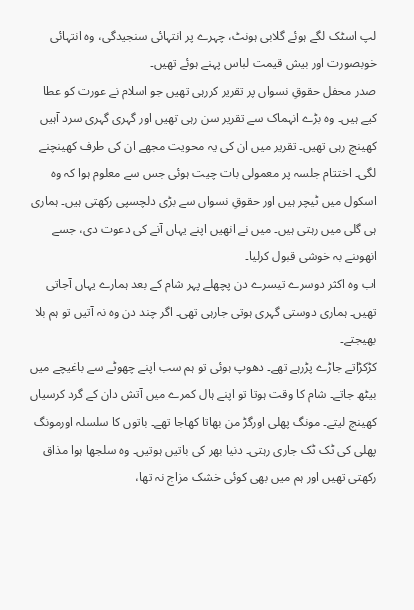لپ اسٹک لگے ہوئے گلابی ہونٹ، چہرے پر انتہائی سنجیدگی، وہ انتہائی خوبصورت اور بیش قیمت لباس پہنے ہوئے تھیں۔
صدر محفل حقوقِ نسواں پر تقریر کررہی تھیں جو اسلام نے عورت کو عطا کیے ہیں۔ وہ بڑے انہماک سے تقریر سن رہی تھیں اور گہری گہری سرد آہیں کھینچ رہی تھیں۔ تقریر میں ان کی یہ محویت مجھے ان کی طرف کھینچنے لگی۔ اختتام جلسہ پر معمولی بات چیت ہوئی جس سے معلوم ہوا کہ وہ اسکول میں ٹیچر ہیں اور حقوقِ نسواں سے بڑی دلچسپی رکھتی ہیں۔ ہماری ہی گلی میں رہتی ہیں۔ میں نے انھیں اپنے یہاں آنے کی دعوت دی، جسے انھوںنے بہ خوشی قبول کرلیا۔
اب وہ اکثر دوسرے تیسرے دن پچھلے پہر شام کے بعد ہمارے یہاں آجاتی تھیں۔ ہماری دوستی گہری ہوتی جارہی تھی۔ اگر چند دن وہ نہ آتیں تو ہم بلا بھیجتے۔
کڑکڑاتے جاڑے پڑرہے تھے۔ دھوپ ہوئی تو ہم سب اپنے چھوٹے سے باغیچے میں بیٹھ جاتے۔ شام کا وقت ہوتا تو اپنے ہال کمرے میں آتش دان کے گرد کرسیاں کھینچ لیتے۔ مونگ پھلی اورگڑ من بھاتا کھاجا تھے۔ باتوں کا سلسلہ اورمونگ پھلی کی ٹک ٹک جاری رہتی۔ دنیا بھر کی باتیں ہوتیں۔ وہ سلجھا ہوا مذاق رکھتی تھیں اور ہم میں بھی کوئی خشک مزاج نہ تھا،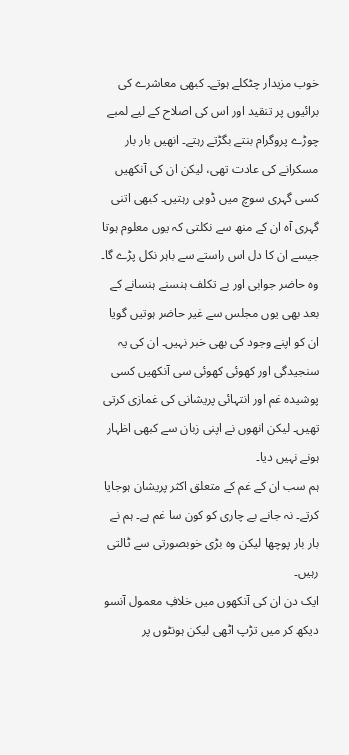خوب مزیدار چٹکلے ہوتے۔ کبھی معاشرے کی برائیوں پر تنقید اور اس کی اصلاح کے لیے لمبے چوڑے پروگرام بنتے بگڑتے رہتے۔ انھیں بار بار مسکرانے کی عادت تھی، لیکن ان کی آنکھیں کسی گہری سوچ میں ڈوبی رہتیں۔ کبھی اتنی گہری آہ ان کے منھ سے نکلتی کہ یوں معلوم ہوتا جیسے ان کا دل اس راستے سے باہر نکل پڑے گا۔ وہ حاضر جوابی اور بے تکلف ہنسنے ہنسانے کے بعد بھی یوں مجلس سے غیر حاضر ہوتیں گویا ان کو اپنے وجود کی بھی خبر نہیں۔ ان کی یہ سنجیدگی اور کھوئی کھوئی سی آنکھیں کسی پوشیدہ غم اور انتہائی پریشانی کی غمازی کرتی تھیں۔ لیکن انھوں نے اپنی زبان سے کبھی اظہار ہونے نہیں دیا۔
ہم سب ان کے غم کے متعلق اکثر پریشان ہوجایا کرتے۔ نہ جانے بے چاری کو کون سا غم ہے۔ ہم نے بار بار پوچھا لیکن وہ بڑی خوبصورتی سے ٹالتی رہیں۔
ایک دن ان کی آنکھوں میں خلافِ معمول آنسو دیکھ کر میں تڑپ اٹھی لیکن ہونٹوں پر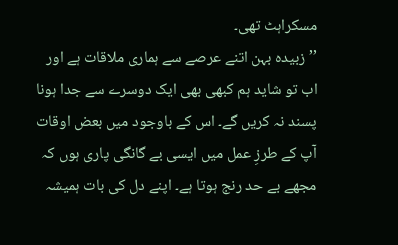مسکراہٹ تھی۔
’’زبیدہ بہن اتنے عرصے سے ہماری ملاقات ہے اور اب تو شاید ہم کبھی بھی ایک دوسرے سے جدا ہونا پسند نہ کریں گے۔ اس کے باوجود میں بعض اوقات آپ کے طرزِ عمل میں ایسی بے گانگی پاری ہوں کہ مجھے بے حد رنج ہوتا ہے۔ اپنے دل کی بات ہمیشہ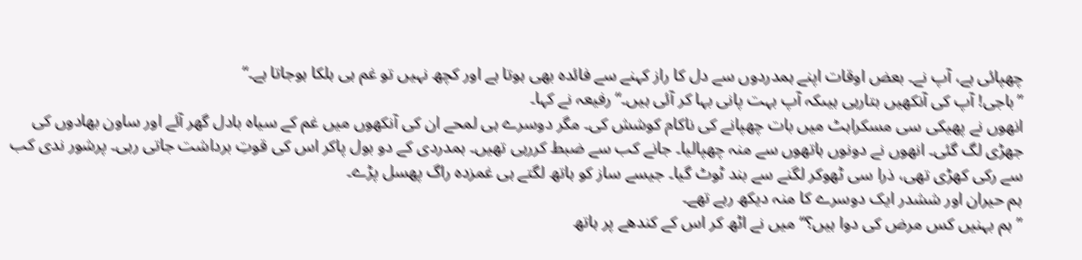چھپائی ہے، آپ نے۔ بعض اوقات اپنے ہمدردوں سے دل کا راز کہنے سے فائدہ بھی ہوتا ہے اور کچھ نہیں تو غم ہی ہلکا ہوجاتا ہے۔‘‘
’’باجی! آپ کی آنکھیں بتارہی ہیںکہ آپ بہت پانی بہا کر آئی ہیں۔‘‘ رفیعہ نے کہا۔
انھوں نے پھیکی سی مسکراہٹ میں بات چھپانے کی ناکام کوشش کی۔ مگر دوسرے ہی لمحے ان کی آنکھوں میں غم کے سیاہ بادل گھر آئے اور ساون بھادوں کی جھڑی لگ گئی۔ انھوں نے دونوں ہاتھوں سے منہ چھپالیا۔ جانے کب سے ضبط کررہی تھیں۔ ہمدردی کے دو بول پاکر اس کی قوتِ برداشت جاتی رہی۔ پرشور ندی کب سے رکی کھڑی تھی، ذرا سی ٹھوکر لگنے سے بند ٹوٹ گیا۔ جیسے ساز کو ہاتھ لگتے ہی غمزدہ راگ پھسل پڑے۔
ہم حیران اور ششدر ایک دوسرے کا منہ دیکھ رہے تھے۔
’’ہم بہنیں کس مرض کی دوا ہیں؟‘‘ میں نے اٹھ کر اس کے کندھے پر ہاتھ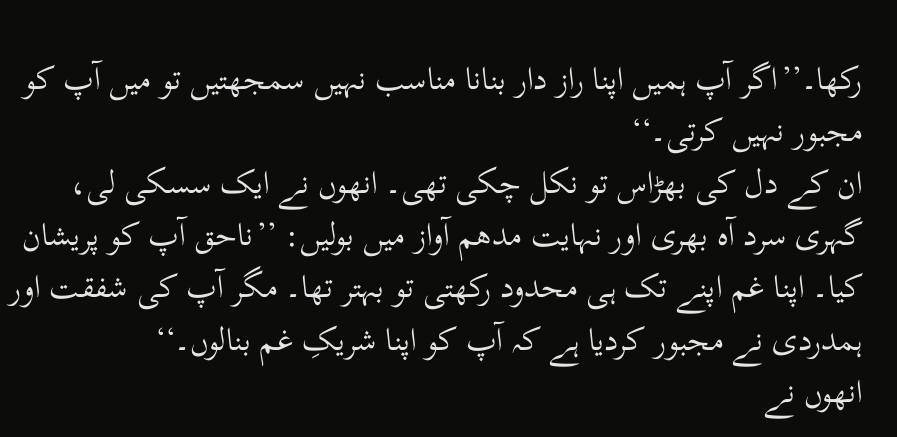رکھا۔’’اگر آپ ہمیں اپنا راز دار بنانا مناسب نہیں سمجھتیں تو میں آپ کو مجبور نہیں کرتی۔‘‘
ان کے دل کی بھڑاس تو نکل چکی تھی۔ انھوں نے ایک سسکی لی، گہری سرد آہ بھری اور نہایت مدھم آواز میں بولیں: ’’ناحق آپ کو پریشان کیا۔ اپنا غم اپنے تک ہی محدود رکھتی تو بہتر تھا۔ مگر آپ کی شفقت اور ہمدردی نے مجبور کردیا ہے کہ آپ کو اپنا شریکِ غم بنالوں۔‘‘
انھوں نے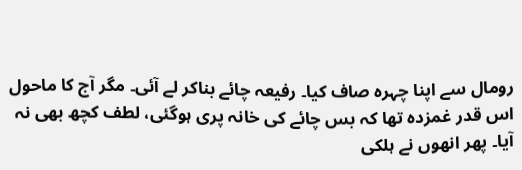رومال سے اپنا چہرہ صاف کیا۔ رفیعہ چائے بناکر لے آئی۔ مگر آج کا ماحول اس قدر غمزدہ تھا کہ بس چائے کی خانہ پری ہوگئی، لطف کچھ بھی نہ آیا۔ پھر انھوں نے ہلکی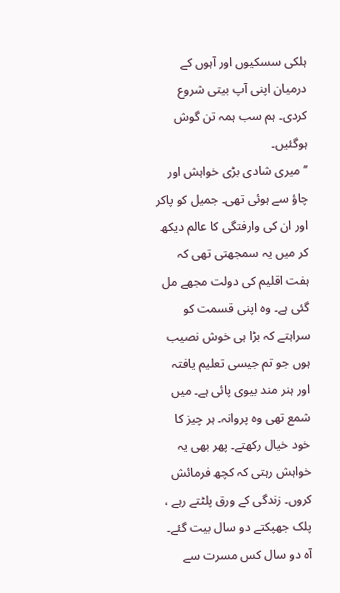ہلکی سسکیوں اور آہوں کے درمیان اپنی آپ بیتی شروع کردی۔ ہم سب ہمہ تن گوش ہوگئیں۔
’’میری شادی بڑی خواہش اور چاؤ سے ہوئی تھی۔ جمیل کو پاکر اور ان کی وارفتگی کا عالم دیکھ کر میں یہ سمجھتی تھی کہ ہفت اقلیم کی دولت مجھے مل گئی ہے۔ وہ اپنی قسمت کو سراہتے کہ بڑا ہی خوش نصیب ہوں جو تم جیسی تعلیم یافتہ اور ہنر مند بیوی پائی ہے۔ میں شمع تھی وہ پروانہ۔ ہر چیز کا خود خیال رکھتے۔ پھر بھی یہ خواہش رہتی کہ کچھ فرمائش کروں۔ زندگی کے ورق پلٹتے رہے ، پلک جھپکتے دو سال بیت گئے۔ آہ دو سال کس مسرت سے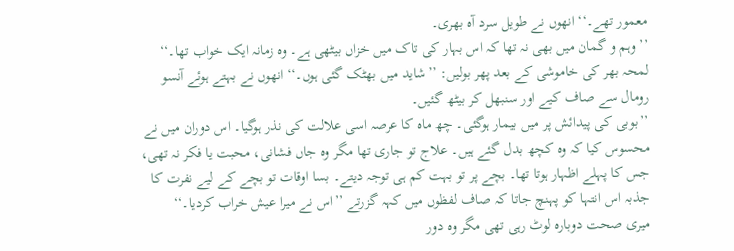معمور تھے۔‘‘ انھوں نے طویل سرد آہ بھری۔
’’وہم و گمان میں بھی نہ تھا کہ اس بہار کی تاک میں خزاں بیٹھی ہے۔ وہ زمانہ ایک خواب تھا۔‘‘
لمحہ بھر کی خاموشی کے بعد پھر بولیں: ’’شاید میں بھٹک گئی ہوں۔‘‘ انھوں نے بہتے ہوئے آنسو رومال سے صاف کیے اور سنبھل کر بیٹھ گئیں۔
’’بوبی کی پیدائش پر میں بیمار ہوگئی۔ چھ ماہ کا عرصہ اسی علالت کی نذر ہوگیا۔ اس دوران میں نے محسوس کیا کہ وہ کچھ بدل گئے ہیں۔ علاج تو جاری تھا مگر وہ جاں فشانی، محبت یا فکر نہ تھی، جس کا پہلے اظہار ہوتا تھا۔ بچے پر تو بہت کم ہی توجہ دیتے۔ بسا اوقات تو بچے کے لیے نفرت کا جذبہ اس انتہا کو پہنچ جاتا کہ صاف لفظوں میں کہہ گزرتے ’’اس نے میرا عیش خراب کردیا۔‘‘
میری صحت دوبارہ لوٹ رہی تھی مگر وہ دور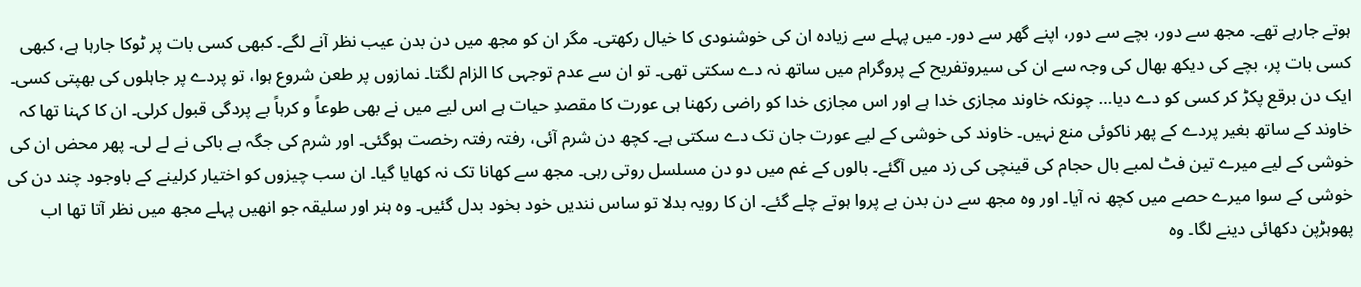ہوتے جارہے تھے۔ مجھ سے دور، بچے سے دور، اپنے گھر سے دور۔ میں پہلے سے زیادہ ان کی خوشنودی کا خیال رکھتی۔ مگر ان کو مجھ میں دن بدن عیب نظر آنے لگے۔ کبھی کسی بات پر ٹوکا جارہا ہے، کبھی کسی بات پر، بچے کی دیکھ بھال کی وجہ سے ان کی سیروتفریح کے پروگرام میں ساتھ نہ دے سکتی تھی۔ تو ان سے عدم توجہی کا الزام لگتا۔ نمازوں پر طعن شروع ہوا، تو پردے پر جاہلوں کی بھپتی کسی۔ ایک دن برقع پکڑ کر کسی کو دے دیا… چونکہ خاوند مجازی خدا ہے اور اس مجازی خدا کو راضی رکھنا ہی عورت کا مقصدِ حیات ہے اس لیے میں نے بھی طوعاً و کرہاً بے پردگی قبول کرلی۔ ان کا کہنا تھا کہ خاوند کے ساتھ بغیر پردے کے پھر ناکوئی منع نہیں۔ خاوند کی خوشی کے لیے عورت جان تک دے سکتی ہے۔ کچھ دن شرم آئی، رفتہ رفتہ رخصت ہوگئی۔ اور شرم کی جگہ بے باکی نے لے لی۔ پھر محض ان کی خوشی کے لیے میرے تین فٹ لمبے بال حجام کی قینچی کی زد میں آگئے۔ بالوں کے غم میں دو دن مسلسل روتی رہی۔ مجھ سے کھانا تک نہ کھایا گیا۔ ان سب چیزوں کو اختیار کرلینے کے باوجود چند دن کی خوشی کے سوا میرے حصے میں کچھ نہ آیا۔ اور وہ مجھ سے دن بدن بے پروا ہوتے چلے گئے۔ ان کا رویہ بدلا تو ساس نندیں خود بخود بدل گئیں۔ وہ ہنر اور سلیقہ جو انھیں پہلے مجھ میں نظر آتا تھا اب پھوہڑپن دکھائی دینے لگا۔ وہ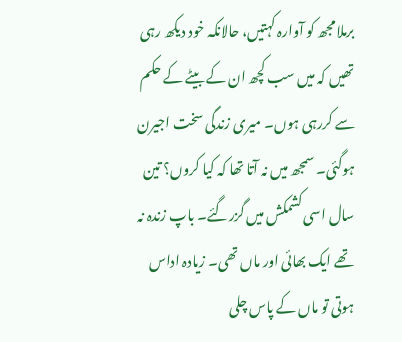برملا مجھ کو آوارہ کہتیں، حالانکہ خود دیکھ رہی تھیں کہ میں سب کچھ ان کے بیٹے کے حکم سے کررہی ہوں۔ میری زندگی سخت اجیرن ہوگئی۔ سمجھ میں نہ آتا تھا کہ کیا کروں؟ تین سال اسی کشمکش میں گزرگئے۔ باپ زندہ نہ تھے ایک بھائی اور ماں تھی۔ زیادہ اداس ہوتی تو ماں کے پاس چلی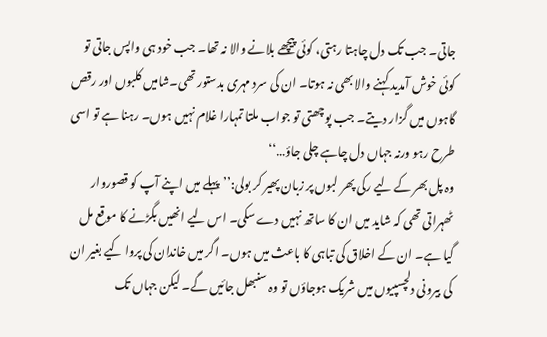جاتی۔ جب تک دل چاہتا رہتی، کوئی پیچھے بلانے والا نہ تھا۔ جب خود ہی واپس جاتی تو کوئی خوش آمدید کہنے والا بھی نہ ہوتا۔ ان کی سرد مہری بدستور تھی۔شامیں کلبوں اور رقص گاہوں میں گزار دیتے۔ جب پوچھتی تو جواب ملتا تمہارا غلام نہیں ہوں۔ رہنا ہے تو اسی طرح رہو ورنہ جہاں دل چاہے چلی جاؤ…‘‘
وہ پل بھر کے لیے رکی پھر لبوں پر زبان پھیر کر بولی:’’پہلے میں اپنے آپ کو قصوروار ٹھہراتی تھی کہ شاید میں ان کا ساتھ نہیں دے سکی۔ اس لیے انھیں بگڑنے کا موقع مل گیا ہے۔ ان کے اخلاق کی تباہی کا باعث میں ہوں۔ اگر میں خاندان کی پروا کیے بغیر ان کی بیرونی دلچسپیوں میں شریک ہوجاؤں تو وہ سنبھل جائیں گے۔ لیکن جہاں تک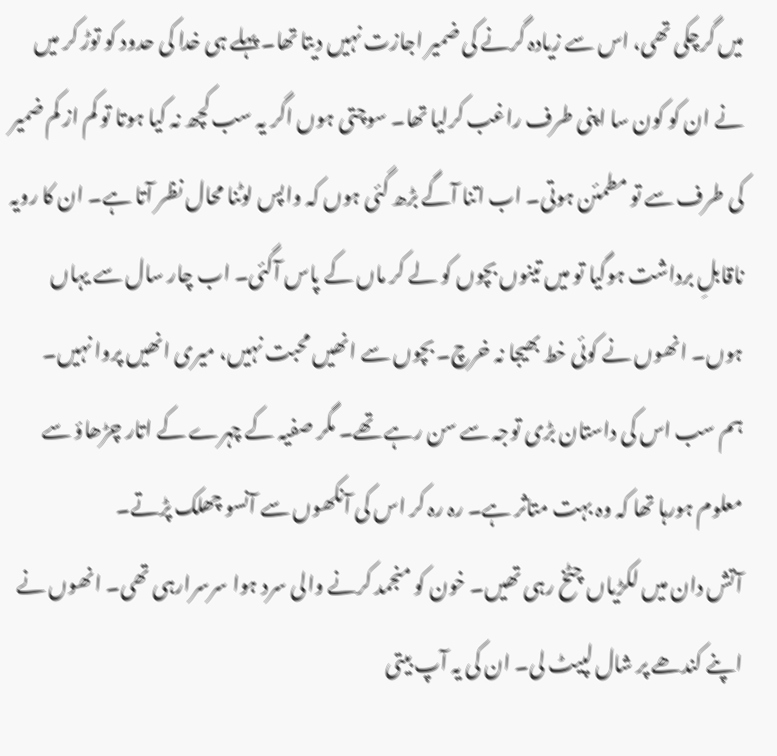میں گرچکی تھی، اس سے زیادہ گرنے کی ضمیر اجازت نہیں دیتا تھا۔ پہلے ہی خدا کی حدود کو توڑ کر میں نے ان کو کون سا اپنی طرف راغب کرلیا تھا۔ سوچتی ہوں اگر یہ سب کچھ نہ کیا ہوتا تو کم از کم ضمیر کی طرف سے تو مطمئن ہوتی۔ اب اتنا آگے بڑھ گئی ہوں کہ واپس لوٹنا محال نظر آتا ہے۔ ان کا رویہ ناقابلِ برداشت ہوگیا تو میں تینوں بچوں کو لے کر ماں کے پاس آگئی۔ اب چار سال سے یہاں ہوں۔ انھوں نے کوئی خط بھیجا نہ خرچ۔ بچوں سے انھیں محبت نہیں، میری انھیں پروا نہیں۔
ہم سب اس کی داستان بڑی توجہ سے سن رہے تھے۔ مگر صفیہ کے چہرے کے اتار چڑھاؤ سے معلوم ہورہا تھا کہ وہ بہت متاثر ہے۔ رہ رہ کر اس کی آنکھوں سے آنسو چھلک پڑتے۔
آتش دان میں لکڑیاں چٹخ رہی تھیں۔ خون کو منجمد کرنے والی سرد ہوا سرسرارہی تھی۔ انھوں نے اپنے کندھے پر شال لپیٹ لی۔ ان کی یہ آپ بیتی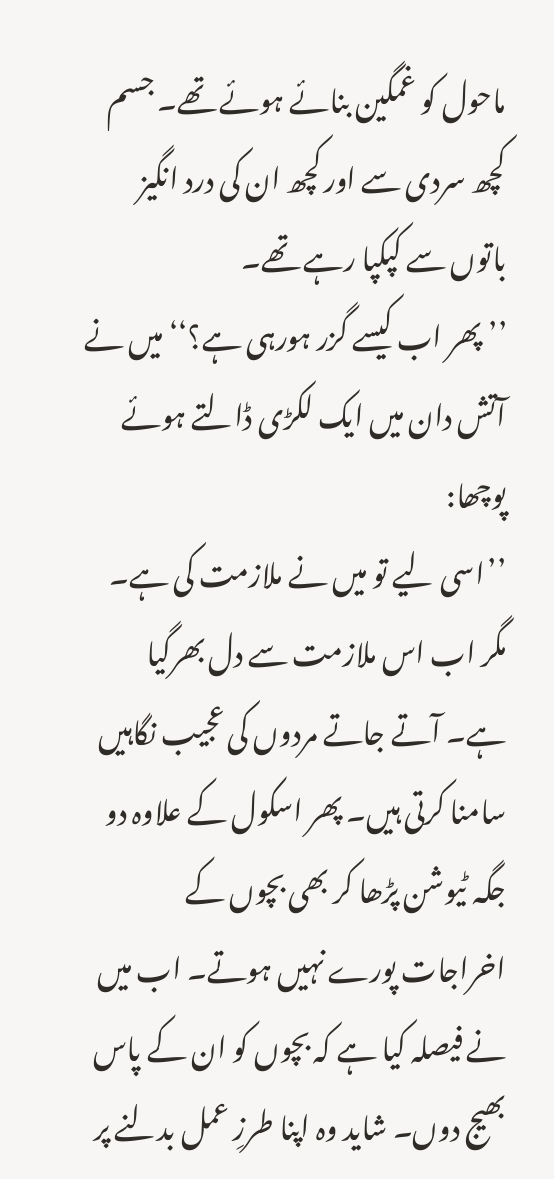ماحول کو غمگین بنائے ہوئے تھے۔ جسم کچھ سردی سے اور کچھ ان کی درد انگیز باتوں سے کپکپا رہے تھے۔
’’پھر اب کیسے گزر ہورہی ہے؟‘‘ میں نے آتش دان میں ایک لکڑی ڈالتے ہوئے پوچھا:
’’اسی لیے تو میں نے ملازمت کی ہے۔ مگر اب اس ملازمت سے دل بھرگیا ہے۔ آتے جاتے مردوں کی عجیب نگاہیں سامنا کرتی ہیں۔ پھر اسکول کے علاوہ دو جگہ ٹیوشن پڑھا کر بھی بچوں کے اخراجات پورے نہیں ہوتے۔ اب میں نے فیصلہ کیا ہے کہ بچوں کو ان کے پاس بھیج دوں۔ شاید وہ اپنا طرزِ عمل بدلنے پر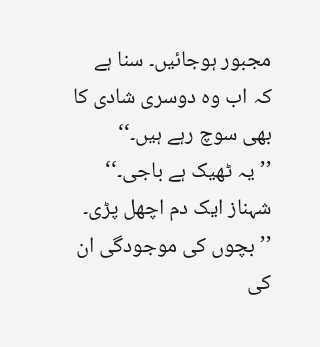مجبور ہوجائیں۔ سنا ہے کہ اب وہ دوسری شادی کا بھی سوچ رہے ہیں۔‘‘
’’یہ ٹھیک ہے باجی۔‘‘ شہناز ایک دم اچھل پڑی۔ ’’بچوں کی موجودگی ان کی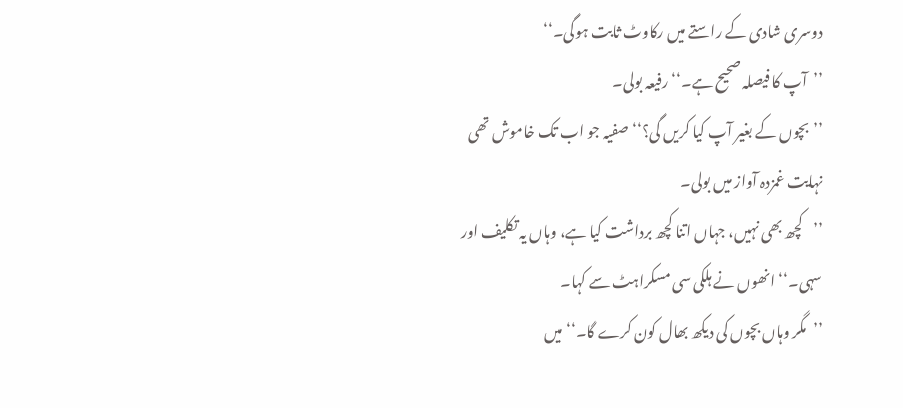دوسری شادی کے راستے میں رکاوٹ ثابت ہوگی۔‘‘
’’آپ کا فیصلہ صحیح ہے۔‘‘ رفیعہ بولی۔
’’بچوں کے بغیر آپ کیا کریں گی؟‘‘ صفیہ جو اب تک خاموش تھی نہایت غمزدہ آواز میں بولی۔
’’کچھ بھی نہیں، جہاں اتنا کچھ برداشت کیا ہے، وہاں یہ تکلیف اور سہی۔‘‘ انھوں نے ہلکی سی مسکراہٹ سے کہا۔
’’مگر وہاں بچوں کی دیکھ بھال کون کرے گا۔‘‘ میں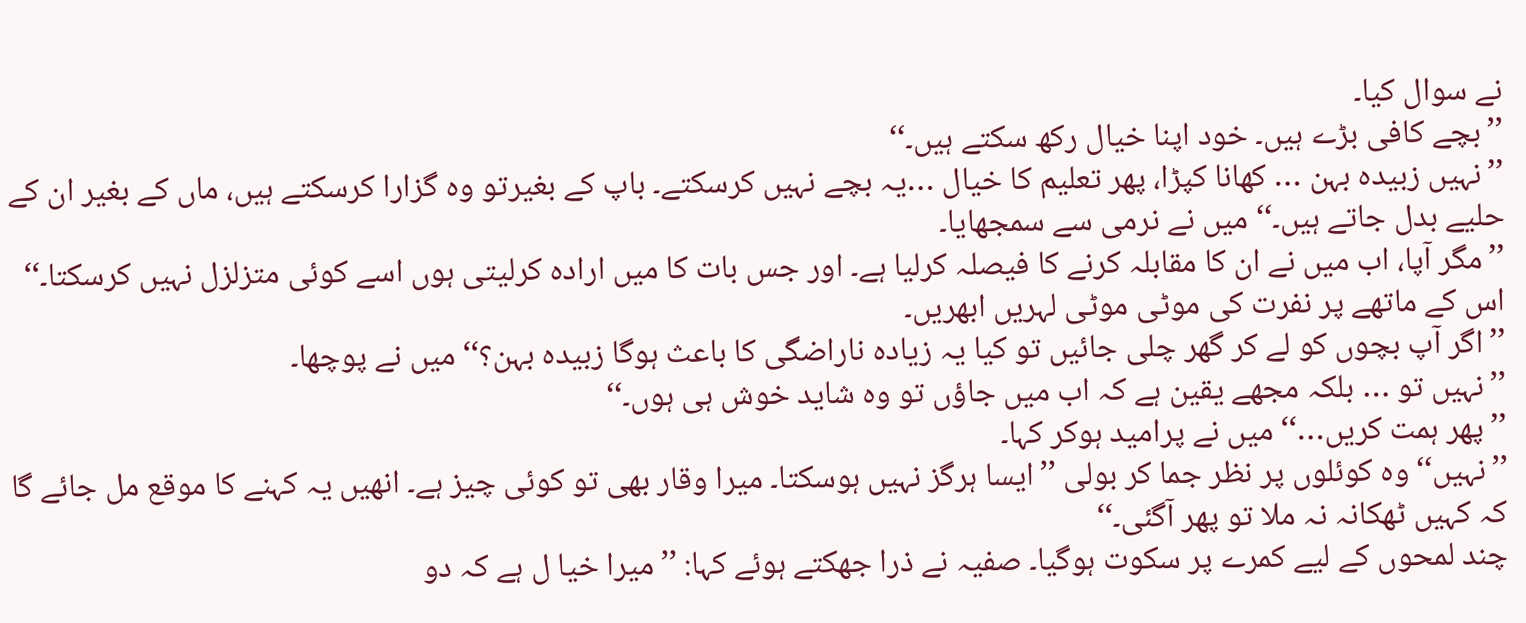نے سوال کیا۔
’’بچے کافی بڑے ہیں۔ خود اپنا خیال رکھ سکتے ہیں۔‘‘
’’نہیں زبیدہ بہن … کھانا کپڑا، پھر تعلیم کا خیال …یہ بچے نہیں کرسکتے۔ باپ کے بغیرتو وہ گزارا کرسکتے ہیں، ماں کے بغیر ان کے حلیے بدل جاتے ہیں۔‘‘ میں نے نرمی سے سمجھایا۔
’’مگر آپا، اب میں نے ان کا مقابلہ کرنے کا فیصلہ کرلیا ہے۔ اور جس بات کا میں ارادہ کرلیتی ہوں اسے کوئی متزلزل نہیں کرسکتا۔‘‘ اس کے ماتھے پر نفرت کی موٹی موٹی لہریں ابھریں۔
’’اگر آپ بچوں کو لے کر گھر چلی جائیں تو کیا یہ زیادہ ناراضگی کا باعث ہوگا زبیدہ بہن؟‘‘ میں نے پوچھا۔
’’نہیں تو … بلکہ مجھے یقین ہے کہ اب میں جاؤں تو وہ شاید خوش ہی ہوں۔‘‘
’’پھر ہمت کریں…‘‘ میں نے پرامید ہوکر کہا۔
’’نہیں‘‘ وہ کوئلوں پر نظر جما کر بولی ’’ایسا ہرگز نہیں ہوسکتا۔ میرا وقار بھی تو کوئی چیز ہے۔ انھیں یہ کہنے کا موقع مل جائے گا کہ کہیں ٹھکانہ نہ ملا تو پھر آگئی۔‘‘
چند لمحوں کے لیے کمرے پر سکوت ہوگیا۔ صفیہ نے ذرا جھکتے ہوئے کہا: ’’میرا خیا ل ہے کہ دو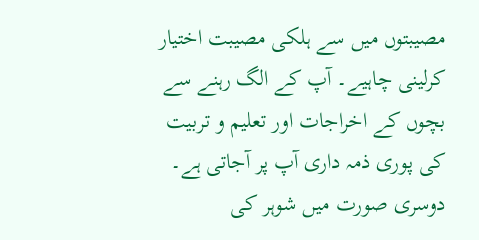مصیبتوں میں سے ہلکی مصیبت اختیار کرلینی چاہیے۔ آپ کے الگ رہنے سے بچوں کے اخراجات اور تعلیم و تربیت کی پوری ذمہ داری آپ پر آجاتی ہے۔ دوسری صورت میں شوہر کی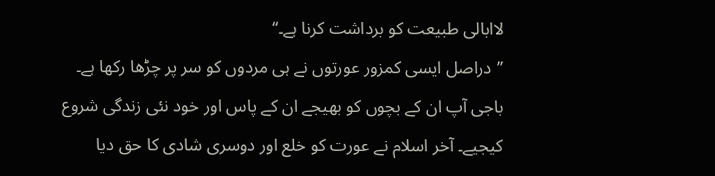لاابالی طبیعت کو برداشت کرنا ہے۔‘‘
’’دراصل ایسی کمزور عورتوں نے ہی مردوں کو سر پر چڑھا رکھا ہے۔ باجی آپ ان کے بچوں کو بھیجے ان کے پاس اور خود نئی زندگی شروع کیجیے۔ آخر اسلام نے عورت کو خلع اور دوسری شادی کا حق دیا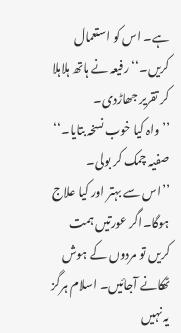ہے۔ اس کو استعمال کریں۔‘‘ رفیعہ نے ہاتھ ہلاہلا کر تقریر جھاڑدی۔
’’واہ کیا خوب نسخہ بتایا۔‘‘ صفیہ چمک کر بولی۔
’’اس سے بہتر اور کیا علاج ہوگا۔اگر عورتیں ہمت کریں تو مردوں کے ہوش ٹھکانے آجائیں۔ اسلام ہرگز یہ نہیں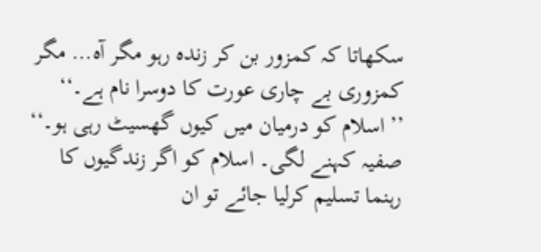سکھاتا کہ کمزور بن کر زندہ رہو مگر آہ… مگر کمزوری بے چاری عورت کا دوسرا نام ہے۔‘‘
’’اسلام کو درمیان میں کیوں گھسیٹ رہی ہو۔‘‘ صفیہ کہنے لگی۔ اسلام کو اگر زندگیوں کا رہنما تسلیم کرلیا جائے تو ان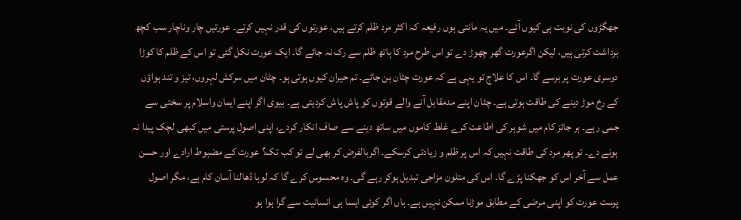جھگڑوں کی نوبت ہی کیوں آئے۔ میں یہ مانتی ہوں رفیعہ کہ اکثر مرد ظلم کرتے ہیں، عورتوں کی قدر نہیں کرتے۔ عورتیں چار وناچار سب کچھ برداشت کرتی ہیں، لیکن اگرعورت گھر چھوڑ دے تو اس طرح مرد کا ہاتھ ظلم سے رک نہ جائے گا۔ ایک عورت نکل گئی تو اس کے ظلم کا کوڑا دوسری عورت پر برسے گا۔ اس کا علاج تو یہی ہے کہ عورت چٹان بن جائے۔ تم حیران کیوں ہوتی ہو۔ چٹان میں سرکش لہروں، تیز و تند ہواؤں کے رخ موڑ دینے کی طاقت ہوتی ہے۔ چٹان اپنے مدمقابل آنے والے قوتوں کو پاش پاش کردیتی ہے۔ بیوی اگر اپنے ایمان واسلام پر سختی سے جمی رہے۔ ہر جائز کام میں شوہر کی اطاعت کرے غلط کاموں میں ساتھ دینے سے صاف انکار کردے، اپنی اصول پرستی میں کبھی لچک پیدا نہ ہونے دے۔ تو پھر مرد کی طاقت نہیں کہ اس پر ظلم و زیادتی کرسکے۔ اگربالفرض کر بھی لے تو کب تک؟ عورت کے مضبوط ارادے اور حسن عمل سے آخر اس کو جھکنا پڑے گا۔ اس کی متلون مزاجی تبدیل ہوکر رہے گی۔ وہ محسوس کرے گا کہ لوہا ڈھالنا آسان کام ہے، مگر اصول پرست عورت کو اپنی مرضی کے مطابق موڑنا ممکن نہیں ہے۔ ہاں اگر کوئی ایسا ہی انسانیت سے گرا ہوا ہو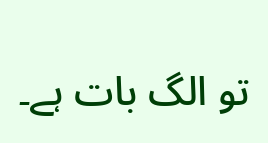تو الگ بات ہے۔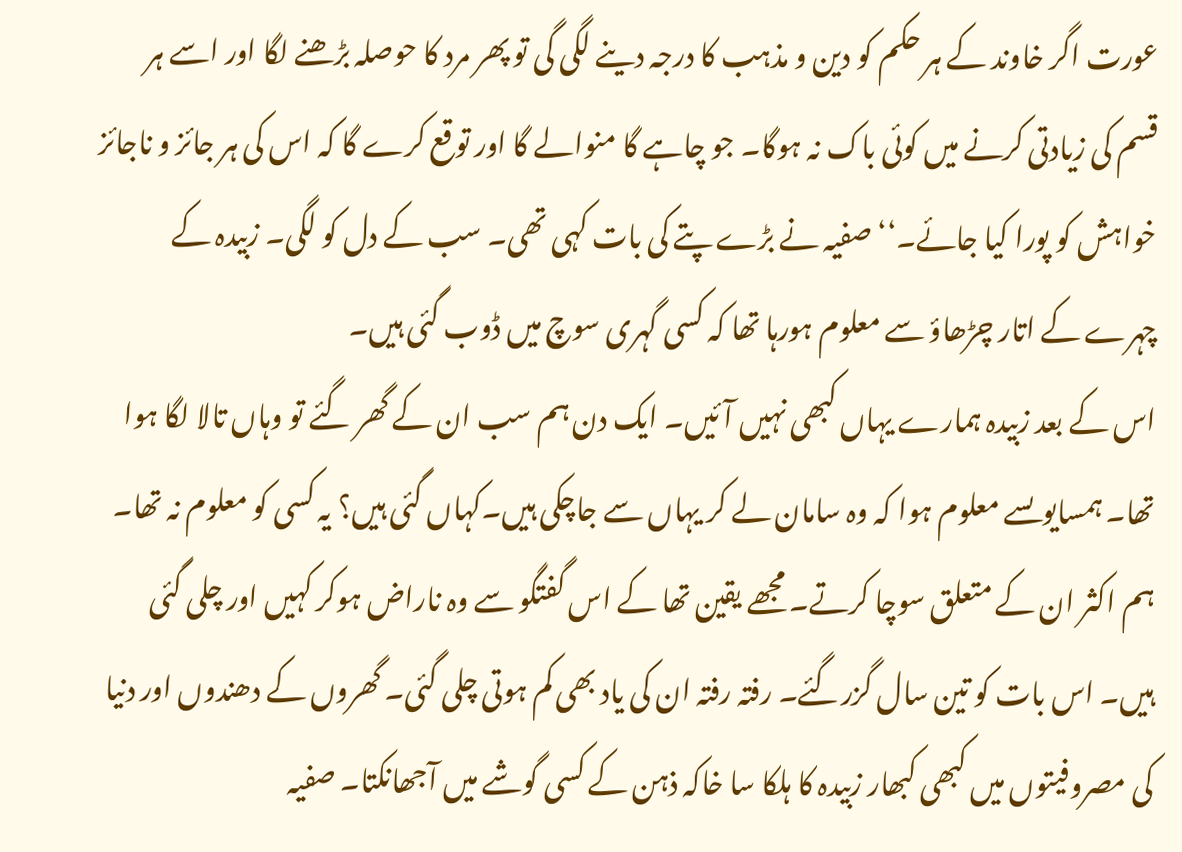عورت اگر خاوند کے ہر حکم کو دین و مذہب کا درجہ دینے لگی گی تو پھر مرد کا حوصلہ بڑھنے لگا اور اسے ہر قسم کی زیادتی کرنے میں کوئی باک نہ ہوگا۔ جو چاہے گا منوالے گا اور توقع کرے گا کہ اس کی ہر جائز و ناجائز خواہش کو پورا کیا جائے۔‘‘ صفیہ نے بڑے پتے کی بات کہی تھی۔ سب کے دل کو لگی۔ زبیدہ کے چہرے کے اتار چڑھاؤ سے معلوم ہورہا تھا کہ کسی گہری سوچ میں ڈوب گئی ہیں۔
اس کے بعد زبیدہ ہمارے یہاں کبھی نہیں آئیں۔ ایک دن ہم سب ان کے گھر گئے تو وہاں تالا لگا ہوا تھا۔ ہمسایوںسے معلوم ہوا کہ وہ سامان لے کر یہاں سے جاچکی ہیں۔کہاں گئی ہیں؟ یہ کسی کو معلوم نہ تھا۔ ہم اکثر ان کے متعلق سوچا کرتے۔ مجھے یقین تھا کے اس گفتگو سے وہ ناراض ہوکر کہیں اور چلی گئی ہیں۔ اس بات کو تین سال گزرگئے۔ رفتہ رفتہ ان کی یاد بھی کم ہوتی چلی گئی۔ گھروں کے دھندوں اور دنیا کی مصروفیتوں میں کبھی کبھار زبیدہ کا ہلکا سا خاکہ ذہن کے کسی گوشے میں آجھانکتا۔ صفیہ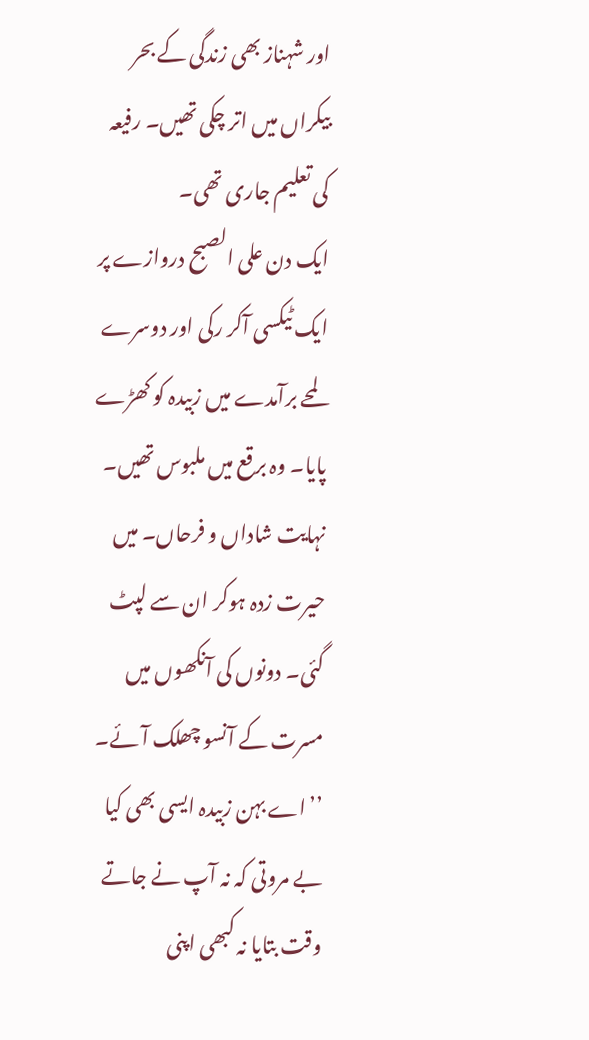اور شہناز بھی زندگی کے بحر بیکراں میں اتر چکی تھیں۔ رفیعہ کی تعلیم جاری تھی۔
ایک دن علی الصبح دروازے پر ایک ٹیکسی آکر رکی اور دوسرے لمحے برآمدے میں زبیدہ کو کھڑے پایا۔ وہ برقع میں ملبوس تھیں۔ نہایت شاداں و فرحاں۔ میں حیرت زدہ ہوکر ان سے لپٹ گئی۔ دونوں کی آنکھوں میں مسرت کے آنسو چھلک آئے۔
’’اے بہن زبیدہ ایسی بھی کیا بے مروتی کہ نہ آپ نے جاتے وقت بتایا نہ کبھی اپنی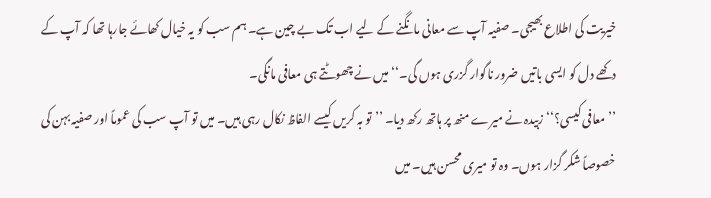خیریت کی اطلاع بھیجی۔ صفیہ آپ سے معانی مانگنے کے لیے اب تک بے چین ہے۔ ہم سب کو یہ خیال کھائے جارہا تھا کہ آپ کے دکھے دل کو ایسی باتیں ضرور ناگوار گزری ہوں گی۔‘‘ میں نے چھوٹتے ہی معافی مانگی۔
’’معافی کیسی؟‘‘ زبیدہ نے میرے منھ پر ہاتھ رکھ دیا۔ ’’تو بہ کریں کیسے الفاظ نکال رہی ہیں۔ میں تو آپ سب کی عموماً اور صفیہ بہن کی خصوصاً شکر گزار ہوں۔ وہ تو میری محسن ہیں۔ میں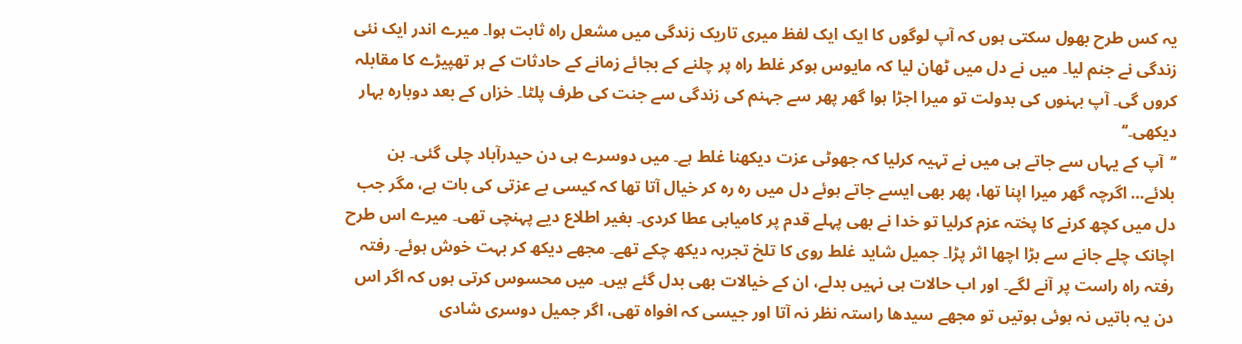یہ کس طرح بھول سکتی ہوں کہ آپ لوگوں کا ایک ایک لفظ میری تاریک زندگی میں مشعل راہ ثابت ہوا۔ میرے اندر ایک نئی زندگی نے جنم لیا۔ میں نے دل میں ٹھان لیا کہ مایوس ہوکر غلط راہ پر چلنے کے بجائے زمانے کے حادثات کے ہر تھپیڑے کا مقابلہ کروں گی۔ آپ بہنوں کی بدولت تو میرا اجڑا ہوا گھر پھر سے جہنم کی زندگی سے جنت کی طرف پلٹا۔ خزاں کے بعد دوبارہ بہار دیکھی۔‘‘
’’آپ کے یہاں سے جاتے ہی میں نے تہیہ کرلیا کہ جھوٹی عزت دیکھنا غلط ہے۔ میں دوسرے ہی دن حیدرآباد چلی گئی۔ بن بلائے… اگرچہ گھر میرا اپنا تھا، پھر بھی ایسے جاتے ہوئے دل میں رہ رہ کر خیال آتا تھا کہ کیسی بے عزتی کی بات ہے، مگر جب دل میں کچھ کرنے کا پختہ عزم کرلیا تو خدا نے بھی پہلے قدم پر کامیابی عطا کردی۔ بغیر اطلاع دیے پہنچی تھی۔ میرے اس طرح اچانک چلے جانے سے بڑا اچھا اثر پڑا۔ جمیل شاید غلط روی کا تلخ تجربہ دیکھ چکے تھے۔ مجھے دیکھ کر بہت خوش ہوئے۔ رفتہ رفتہ راہ راست پر آنے لگے۔ اور اب حالات ہی نہیں بدلے، ان کے خیالات بھی بدل گئے ہیں۔ میں محسوس کرتی ہوں کہ اگر اس دن یہ باتیں نہ ہوئی ہوتیں تو مجھے سیدھا راستہ نظر نہ آتا اور جیسی کہ افواہ تھی، اگر جمیل دوسری شادی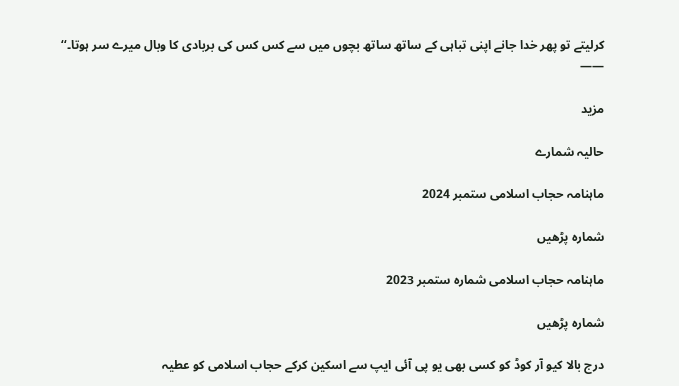کرلیتے تو پھر خدا جانے اپنی تباہی کے ساتھ ساتھ بچوں میں سے کس کس کی بربادی کا وبال میرے سر ہوتا۔‘‘
——

مزید

حالیہ شمارے

ماہنامہ حجاب اسلامی ستمبر 2024

شمارہ پڑھیں

ماہنامہ حجاب اسلامی شمارہ ستمبر 2023

شمارہ پڑھیں

درج بالا کیو آر کوڈ کو کسی بھی یو پی آئی ایپ سے اسکین کرکے حجاب اسلامی کو عطیہ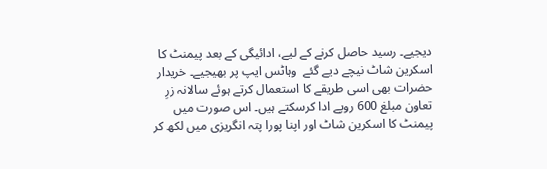دیجیے۔ رسید حاصل کرنے کے لیے، ادائیگی کے بعد پیمنٹ کا اسکرین شاٹ نیچے دیے گئے  وہاٹس ایپ پر بھیجیے۔ خریدار حضرات بھی اسی طریقے کا استعمال کرتے ہوئے سالانہ زرِ تعاون مبلغ 600 روپے ادا کرسکتے ہیں۔ اس صورت میں پیمنٹ کا اسکرین شاٹ اور اپنا پورا پتہ انگریزی میں لکھ کر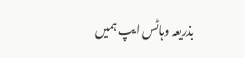بذریعہ وہاٹس ایپ ہمیں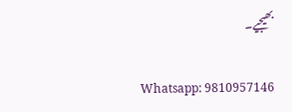بھیجیے۔

Whatsapp: 9810957146